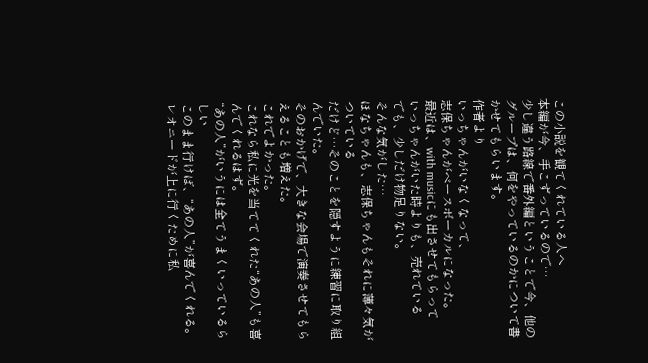この小説を観てくれている人へ
本編が今、手こずっているので…
少し違う路線で番外編ということで今、他のグループは、何をやっているのかについて書かせてもらいます。
作者より
いっちゃんがいなくなって、
志保ちゃんがベースボーカルになった。
最近は、with musicにも出させてもらって
いっちゃんがいた時よりも、売れている
でも、少しだけ物足りない。
そんな気がした…
ほなちゃんも、志保ちゃんもそれに薄々気がついている
だけど…そのことを隠すように練習に取り組んでいた。
そのおかげで、大きな会場で演奏させてもらえることも増えた。
これでよかった。
これなら私に光を当ててくれた“あの人”も喜んでくれるはず。
“あの人”がいうには全てうまくいっているらしい
このまま行けば、“あの人”が喜んでくれる。
レオニードが上に行くために私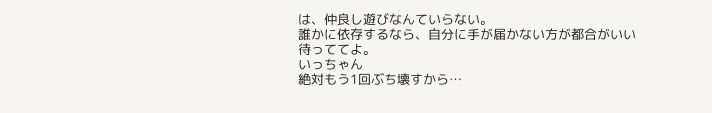は、仲良し遊びなんていらない。
誰かに依存するなら、自分に手が届かない方が都合がいい
待っててよ。
いっちゃん
絶対もう1回ぶち壊すから…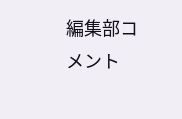編集部コメント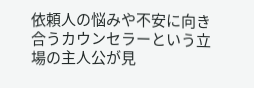依頼人の悩みや不安に向き合うカウンセラーという立場の主人公が見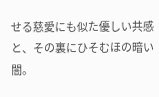せる慈愛にも似た優しい共感と、その裏にひそむほの暗い闇。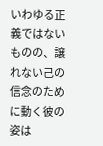いわゆる正義ではないものの、譲れない己の信念のために動く彼の姿は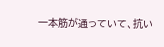一本筋が通っていて、抗い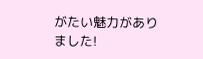がたい魅力がありました!